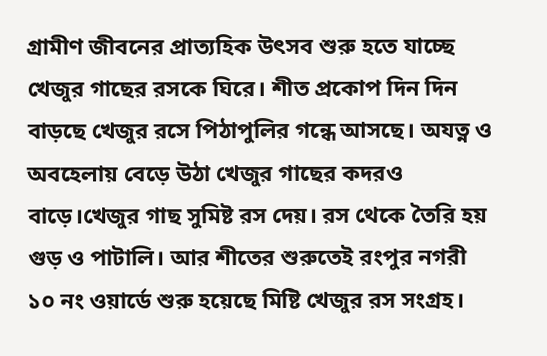গ্রামীণ জীবনের প্রাত্যহিক উৎসব শুরু হতে যাচ্ছে খেজুর গাছের রসকে ঘিরে। শীত প্রকোপ দিন দিন বাড়ছে খেজুর রসে পিঠাপুলির গন্ধে আসছে। অযত্ন ও অবহেলায় বেড়ে উঠা খেজুর গাছের কদরও বাড়ে।খেজুর গাছ সুমিষ্ট রস দেয়। রস থেকে তৈরি হয় গুড় ও পাটালি। আর শীতের শুরুতেই রংপুর নগরী ১০ নং ওয়ার্ডে শুরু হয়েছে মিষ্টি খেজুর রস সংগ্রহ।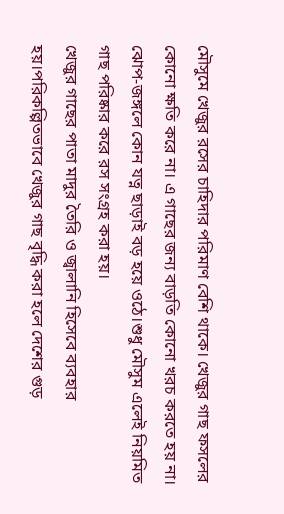মৌসুমে খেজুর রসের চাহিদার পরিমাণ বেশি থাকে। খেজুর গাছ ফসলের কোনো ক্ষতি করে না। এ গাছের জন্য বাড়তি কোনো খরচ করতে হয় না। ঝোপ-জঙ্গলে কোন যত্ন ছাড়াই বড় হয়ে ওঠে।শুধু মৌসুম এলেই নিয়মিত গাছ পরিষ্কার করে রস সংগ্রহ করা হয়।
খেজুর গাছের পাতা মাদুর তৈরি ও জ্বালানি হিসেবে ব্যবহার হয়।পরিকল্পিতভাবে খেজুর গাছ বৃদ্ধি করা হলে দেশের গুড়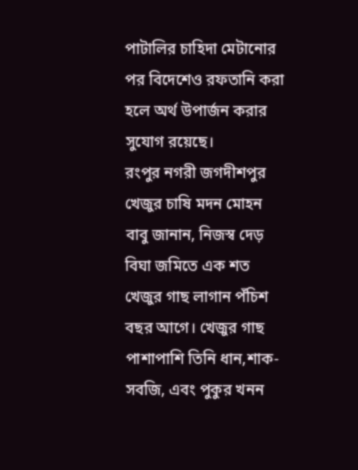পাটালির চাহিদা মেটানোর পর বিদেশেও রফতানি করা হলে অর্থ উপার্জন করার সুযোগ রয়েছে।
রংপুর নগরী জগদীশপুর খেজুর চাষি মদন মোহন বাবু জানান, নিজস্ব দেড় বিঘা জমিতে এক শত খেজুর গাছ লাগান পঁচিশ বছর আগে। খেজুর গাছ পাশাপাশি তিনি ধান,শাক-সবজি, এবং পুকুর খনন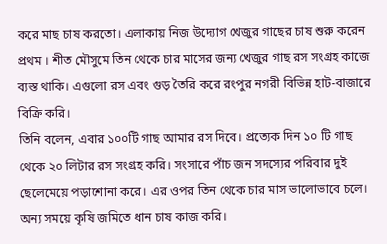করে মাছ চাষ করতো। এলাকায় নিজ উদ্যোগ খেজুর গাছের চাষ শুরু করেন প্রথম । শীত মৌসুমে তিন থেকে চার মাসের জন্য খেজুর গাছ রস সংগ্রহ কাজে ব্যস্ত থাকি। এগুলো রস এবং গুড় তৈরি করে রংপুর নগরী বিভিন্ন হাট-বাজারে বিক্রি করি।
তিনি বলেন, এবার ১০০টি গাছ আমার রস দিবে। প্রত্যেক দিন ১০ টি গাছ থেকে ২০ লিটার রস সংগ্রহ করি। সংসারে পাঁচ জন সদস্যের পরিবার দুই ছেলেমেয়ে পড়াশোনা করে। এর ওপর তিন থেকে চার মাস ভালোভাবে চলে। অন্য সময়ে কৃষি জমিতে ধান চাষ কাজ করি।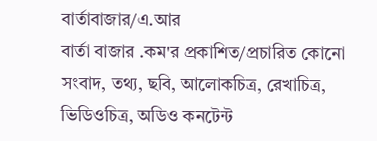বার্তাবাজার/এ.আর
বার্তা বাজার .কম'র প্রকাশিত/প্রচারিত কোনো সংবাদ, তথ্য, ছবি, আলোকচিত্র, রেখাচিত্র, ভিডিওচিত্র, অডিও কনটেন্ট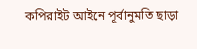কপিরাইট আইনে পূর্বানুমতি ছাড়া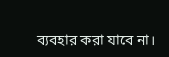ব্যবহার করা যাবে না।